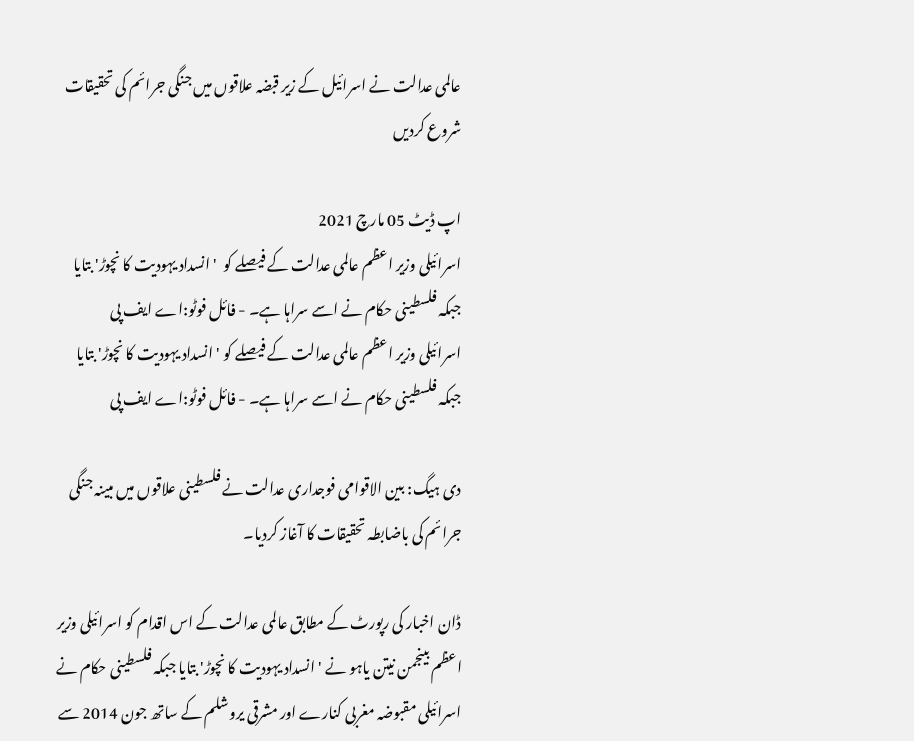عالمی عدالت نے اسرائیل کے زیر قبضہ علاقوں میں جنگی جرائم کی تحقیقات شروع کردیں

اپ ڈیٹ 05 مارچ 2021
اسرائیلی وزیر اعظم عالمی عدالت کے فیصلے کو  'انسداد یہودیت کا نچوڑ' بتایا جبکہ فلسطینی حکام نے اسے سراہا ہے۔ - فائل فوٹو:اے ایف پی
اسرائیلی وزیر اعظم عالمی عدالت کے فیصلے کو 'انسداد یہودیت کا نچوڑ' بتایا جبکہ فلسطینی حکام نے اسے سراہا ہے۔ - فائل فوٹو:اے ایف پی

دی ہیگ: بین الاقوامی فوجداری عدالت نے فلسطینی علاقوں میں مبینہ جنگی جرائم کی باضابطہ تحقیقات کا آغاز کردیا۔

ڈان اخبار کی رپورٹ کے مطابق عالمی عدالت کے اس اقدام کو اسرائیلی وزیر اعظم بینجمن نیتن یاہو نے 'انسداد یہودیت کا نچوڑ' بتایا جبکہ فلسطینی حکام نے اسرائیلی مقبوضہ مغربی کنارے اور مشرقی یروشلم کے ساتھ جون 2014 سے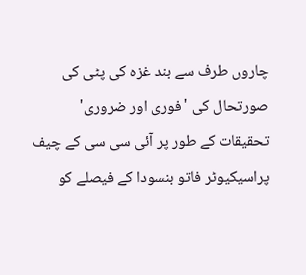چاروں طرف سے بند غزہ کی پٹی کی صورتحال کی 'فوری اور ضروری' تحقیقات کے طور پر آئی سی سی کے چیف پراسیکیوٹر فاتو بنسودا کے فیصلے کو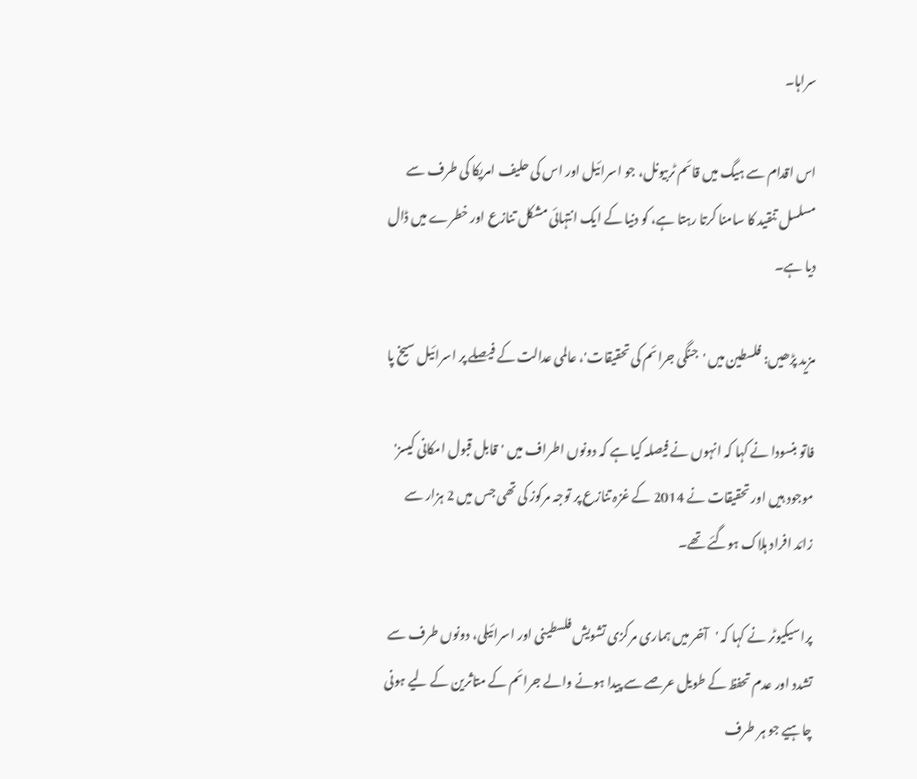سراہا۔

اس اقدام سے ہیگ میں قائم ٹربیونل، جو اسرائیل اور اس کی حلیف امریکا کی طرف سے مسلسل تنقید کا سامنا کرتا رہتا ہے، کو دنیا کے ایک انتہائی مشکل تنازع اور خطرے میں ڈال دیا ہے۔

مزید پڑھیں: فلسطین میں 'جنگی جرائم کی تحقیقات'، عالمی عدالت کے فیصلے پر اسرائیل سیخ پا

فاتو بنسودا نے کہا کہ انہوں نے فیصلہ کیا ہے کہ دونوں اطراف میں 'قابل قبول امکانی کیسز' موجود ہیں اور تحقیقات نے 2014 کے غزہ تنازع پر توجہ مرکوز کی تھی جس میں 2 ہزار سے زائد افراد ہلاک ہوگئے تھے۔

پراسیکیوٹر نے کہا کہ 'آخر میں ہماری مرکزی تشویش فلسطینی اور اسرائیلی، دونوں طرف سے تشدد اور عدم تحفظ کے طویل عرصے سے پیدا ہونے والے جرائم کے متاثرین کے لیے ہونی چاہیے جو ہر طرف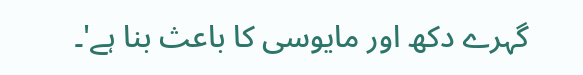گہرے دکھ اور مایوسی کا باعث بنا ہے'۔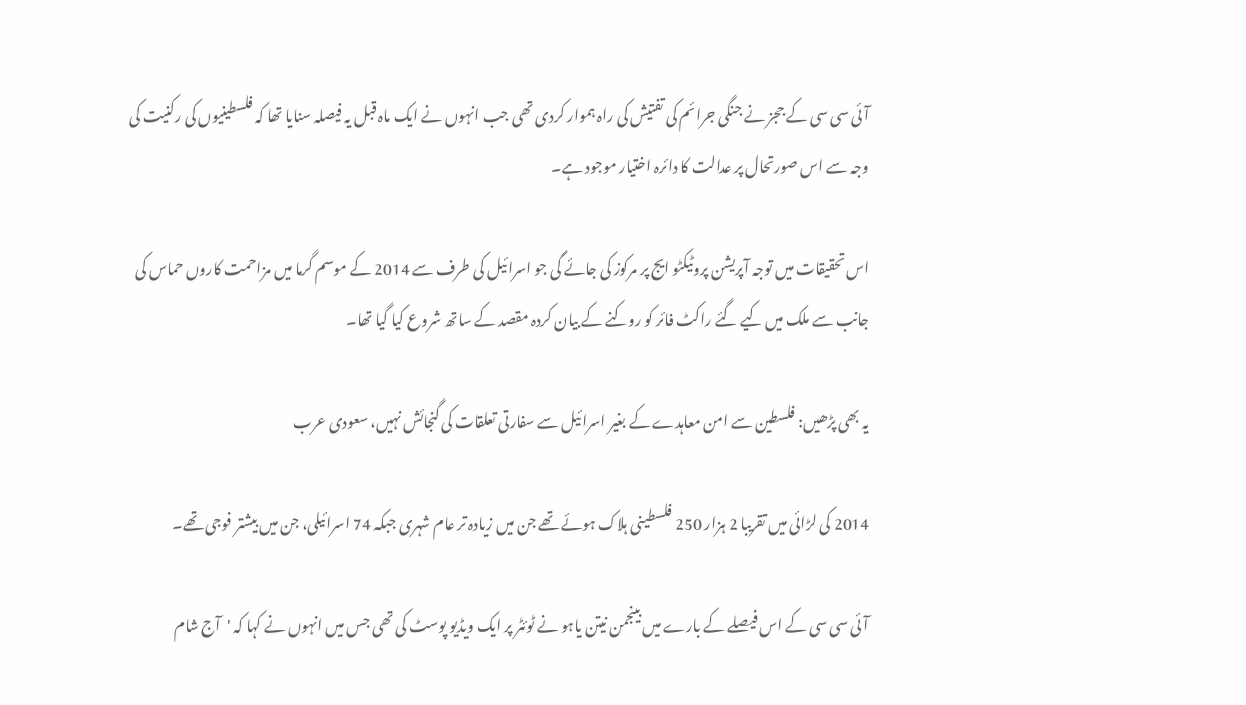آئی سی سی کے ججز نے جنگی جرائم کی تفتیش کی راہ ہموار کردی تھی جب انہوں نے ایک ماہ قبل یہ فیصلہ سنایا تھا کہ فلسطینیوں کی رکنیت کی وجہ سے اس صورتحال پر عدالت کا دائرہ اختیار موجود ہے۔

اس تحقیقات میں توجہ آپریشن پروٹیکٹو ایج پر مرکوز کی جائے گی جو اسرائیل کی طرف سے 2014 کے موسم گرما میں مزاحمت کاروں حماس کی جانب سے ملک میں کیے گئے راکٹ فائر کو روکنے کے بیان کردہ مقصد کے ساتھ شروع کیا گیا تھا۔

یہ بھی پڑھیں: فلسطین سے امن معاہدے کے بغیر اسرائیل سے سفارتی تعلقات کی گنجائش نہیں، سعودی عرب

2014 کی لڑائی میں تقریبا 2 ہزار 250 فلسطینی ہلاک ہوئے تھے جن میں زیادہ تر عام شہری جبکہ 74 اسرائیلی، جن میں بیشتر فوجی تھے۔

آئی سی سی کے اس فیصلے کے بارے میں بینجمن نیتن یاہو نے ٹوئٹر پر ایک ویڈیو پوسٹ کی تھی جس میں انہوں نے کہا کہ 'آج شام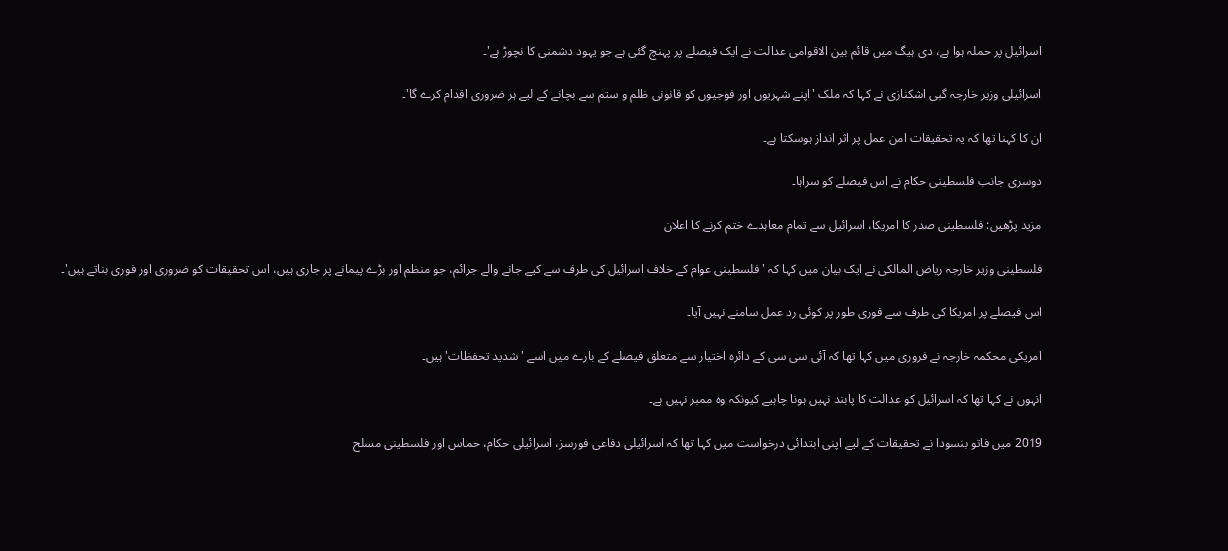اسرائیل پر حملہ ہوا ہے، دی ہیگ میں قائم بین الاقوامی عدالت نے ایک فیصلے پر پہنچ گئی ہے جو یہود دشمنی کا نچوڑ ہے'۔

اسرائیلی وزیر خارجہ گبی اشکنازی نے کہا کہ ملک 'اپنے شہریوں اور فوجیوں کو قانونی ظلم و ستم سے بچانے کے لیے ہر ضروری اقدام کرے گا'۔

ان کا کہنا تھا کہ یہ تحقیقات امن عمل پر اثر انداز ہوسکتا ہے۔

دوسری جانب فلسطینی حکام نے اس فیصلے کو سراہا۔

مزید پڑھیں: فلسطینی صدر کا امریکا، اسرائیل سے تمام معاہدے ختم کرنے کا اعلان

فلسطینی وزیر خارجہ ریاض المالکی نے ایک بیان میں کہا کہ 'فلسطینی عوام کے خلاف اسرائیل کی طرف سے کیے جانے والے جرائم، جو منظم اور بڑے پیمانے پر جاری ہیں، اس تحقیقات کو ضروری اور فوری بناتے ہیں'۔

اس فیصلے پر امریکا کی طرف سے فوری طور پر کوئی رد عمل سامنے نہیں آیا۔

امریکی محکمہ خارجہ نے فروری میں کہا تھا کہ آئی سی سی کے دائرہ اختیار سے متعلق فیصلے کے بارے میں اسے 'شدید تحفظات' ہیں۔

انہوں نے کہا تھا کہ اسرائیل کو عدالت کا پابند نہیں ہونا چاہیے کیونکہ وہ ممبر نہیں ہے۔

2019 میں فاتو بنسودا نے تحقیقات کے لیے اپنی ابتدائی درخواست میں کہا تھا کہ اسرائیلی دفاعی فورسز، اسرائیلی حکام، حماس اور فلسطینی مسلح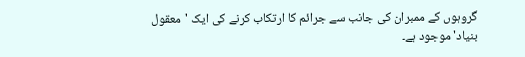گروہوں کے ممبران کی جانب سے جرائم کا ارتکاب کرنے کی ایک 'معقول بنیاد' موجود ہے۔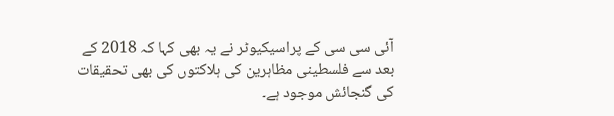آئی سی سی کے پراسیکیوٹر نے یہ بھی کہا کہ 2018 کے بعد سے فلسطینی مظاہرین کی ہلاکتوں کی بھی تحقیقات کی گنجائش موجود ہے۔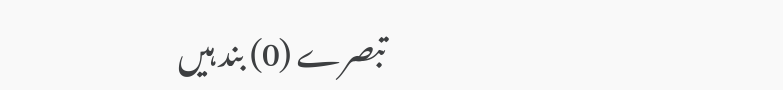تبصرے (0) بند ہیں